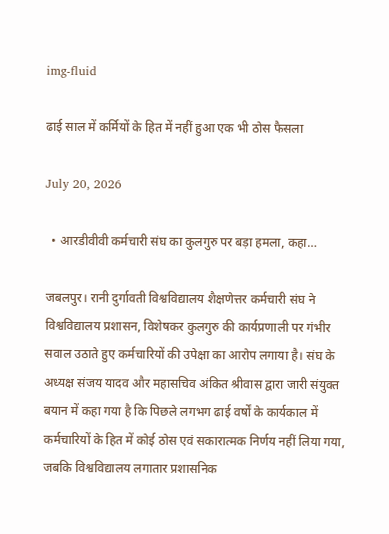img-fluid

ढाई साल में कर्मियों के हित में नहीं हुआ एक भी ठोस फैसला

July 20, 2026

  • आरडीवीवी कर्मचारी संघ का कुलगुरु पर बड़ा हमला, कहा…

जबलपुर। रानी दुर्गावती विश्वविद्यालय शैक्षणेत्तर कर्मचारी संघ ने विश्वविद्यालय प्रशासन, विशेषकर कुलगुरु की कार्यप्रणाली पर गंभीर सवाल उठाते हुए कर्मचारियों की उपेक्षा का आरोप लगाया है। संघ के अध्यक्ष संजय यादव और महासचिव अंकित श्रीवास द्वारा जारी संयुक्त बयान में कहा गया है कि पिछले लगभग ढाई वर्षों के कार्यकाल में कर्मचारियों के हित में कोई ठोस एवं सकारात्मक निर्णय नहीं लिया गया, जबकि विश्वविद्यालय लगातार प्रशासनिक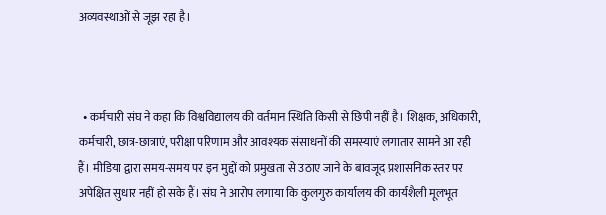अव्यवस्थाओं से जूझ रहा है।



  • कर्मचारी संघ ने कहा कि विश्वविद्यालय की वर्तमान स्थिति किसी से छिपी नहीं है। शिक्षक, अधिकारी, कर्मचारी, छात्र-छात्राएं, परीक्षा परिणाम और आवश्यक संसाधनों की समस्याएं लगातार सामने आ रही हैं। मीडिया द्वारा समय-समय पर इन मुद्दों को प्रमुखता से उठाए जाने के बावजूद प्रशासनिक स्तर पर अपेक्षित सुधार नहीं हो सके हैं। संघ ने आरोप लगाया कि कुलगुरु कार्यालय की कार्यशैली मूलभूत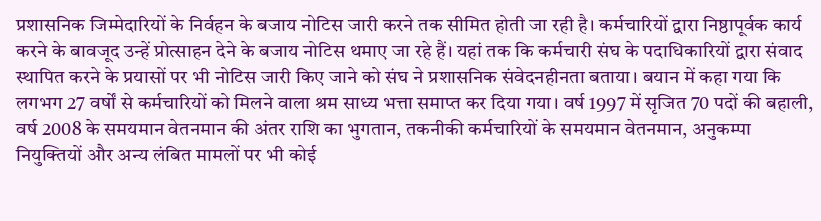प्रशासनिक जिम्मेदारियों के निर्वहन के बजाय नोटिस जारी करने तक सीमित होती जा रही है। कर्मचारियों द्वारा निष्ठापूर्वक कार्य करने के बावजूद उन्हें प्रोत्साहन देने के बजाय नोटिस थमाए जा रहे हैं। यहां तक कि कर्मचारी संघ के पदाधिकारियों द्वारा संवाद स्थापित करने के प्रयासों पर भी नोटिस जारी किए जाने को संघ ने प्रशासनिक संवेदनहीनता बताया। बयान में कहा गया कि लगभग 27 वर्षों से कर्मचारियों को मिलने वाला श्रम साध्य भत्ता समाप्त कर दिया गया। वर्ष 1997 में सृजित 70 पदों की बहाली, वर्ष 2008 के समयमान वेतनमान की अंतर राशि का भुगतान, तकनीकी कर्मचारियों के समयमान वेतनमान, अनुकम्पा नियुक्तियों और अन्य लंबित मामलों पर भी कोई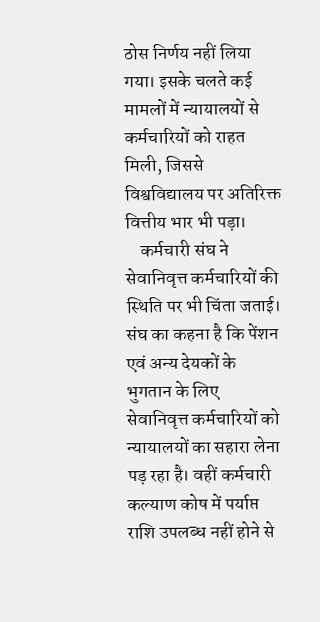ठोस निर्णय नहीं लिया गया। इसके चलते कई मामलों में न्यायालयों से कर्मचारियों को राहत मिली, जिससे विश्वविद्यालय पर अतिरिक्त वित्तीय भार भी पड़ा।
    कर्मचारी संघ ने सेवानिवृत्त कर्मचारियों की स्थिति पर भी चिंता जताई। संघ का कहना है कि पेंशन एवं अन्य देयकों के भुगतान के लिए सेवानिवृत्त कर्मचारियों को न्यायालयों का सहारा लेना पड़ रहा है। वहीं कर्मचारी कल्याण कोष में पर्याप्त राशि उपलब्ध नहीं होने से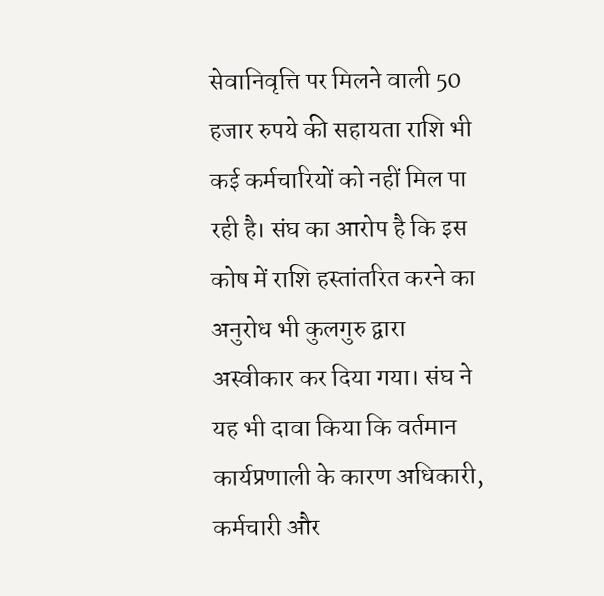सेवानिवृत्ति पर मिलने वाली 50 हजार रुपये की सहायता राशि भी कई कर्मचारियों को नहीं मिल पा रही है। संघ का आरोप है कि इस कोष में राशि हस्तांतरित करने का अनुरोध भी कुलगुरु द्वारा अस्वीकार कर दिया गया। संघ ने यह भी दावा किया कि वर्तमान कार्यप्रणाली के कारण अधिकारी, कर्मचारी और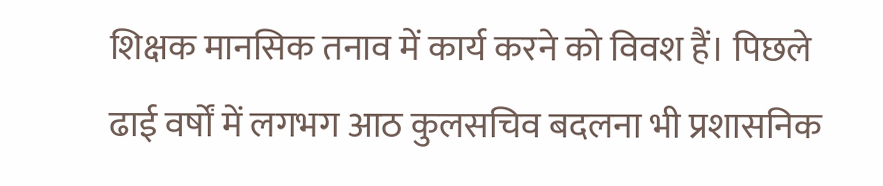शिक्षक मानसिक तनाव में कार्य करने को विवश हैं। पिछले ढाई वर्षों में लगभग आठ कुलसचिव बदलना भी प्रशासनिक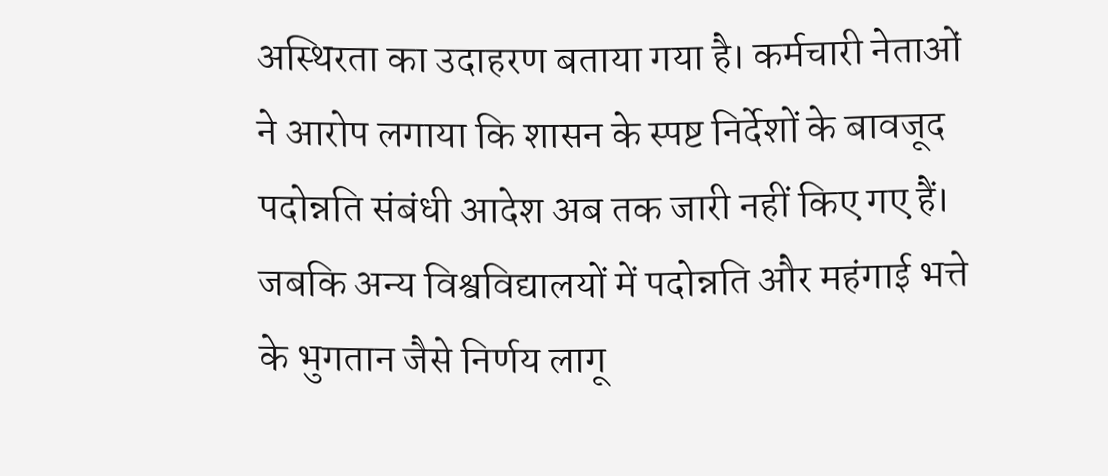अस्थिरता का उदाहरण बताया गया है। कर्मचारी नेताओं ने आरोप लगाया कि शासन के स्पष्ट निर्देशों के बावजूद पदोन्नति संबंधी आदेश अब तक जारी नहीं किए गए हैं। जबकि अन्य विश्वविद्यालयों में पदोन्नति और महंगाई भत्ते के भुगतान जैसे निर्णय लागू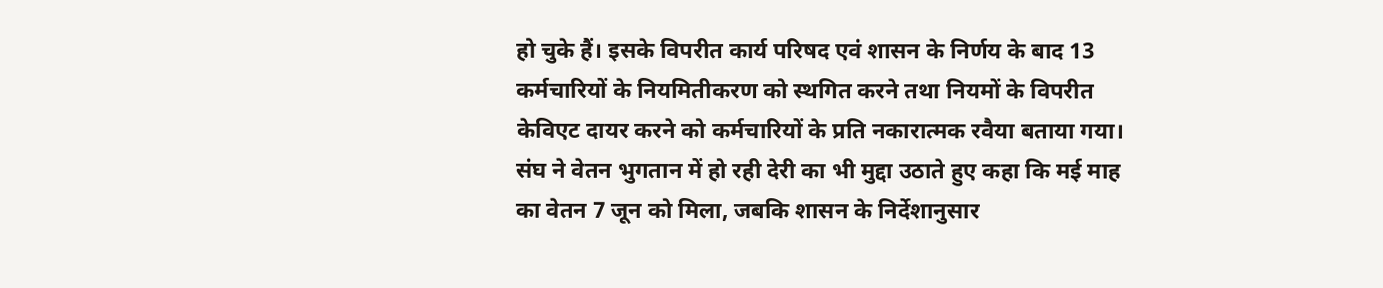हो चुके हैं। इसके विपरीत कार्य परिषद एवं शासन के निर्णय के बाद 13 कर्मचारियों के नियमितीकरण को स्थगित करने तथा नियमों के विपरीत केविएट दायर करने को कर्मचारियों के प्रति नकारात्मक रवैया बताया गया। संघ ने वेतन भुगतान में हो रही देरी का भी मुद्दा उठाते हुए कहा कि मई माह का वेतन 7 जून को मिला, जबकि शासन के निर्देशानुसार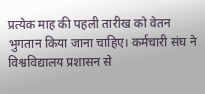प्रत्येक माह की पहली तारीख को वेतन भुगतान किया जाना चाहिए। कर्मचारी संघ ने विश्वविद्यालय प्रशासन से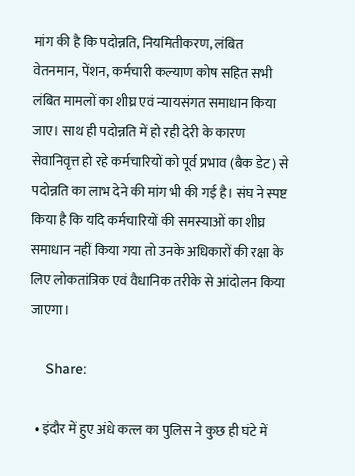मांग की है कि पदोन्नति, नियमितीकरण, लंबित वेतनमान, पेंशन, कर्मचारी कल्याण कोष सहित सभी लंबित मामलों का शीघ्र एवं न्यायसंगत समाधान किया जाए। साथ ही पदोन्नति में हो रही देरी के कारण सेवानिवृत्त हो रहे कर्मचारियों को पूर्व प्रभाव (बैक डेट) से पदोन्नति का लाभ देने की मांग भी की गई है। संघ ने स्पष्ट किया है कि यदि कर्मचारियों की समस्याओं का शीघ्र समाधान नहीं किया गया तो उनके अधिकारों की रक्षा के लिए लोकतांत्रिक एवं वैधानिक तरीके से आंदोलन किया जाएगा।

    Share:

  • इंदौर में हुए अंधे कत्ल का पुलिस ने कुछ ही घंटे में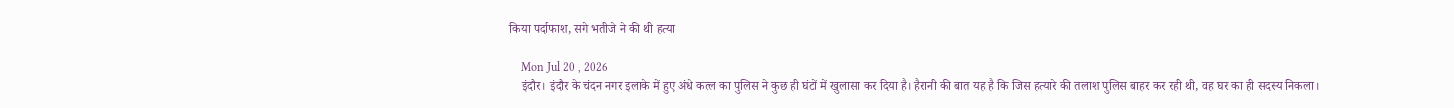किया पर्दाफाश, सगे भतीजे ने की थी हत्या

    Mon Jul 20 , 2026
    इंदौर। इंदौर के चंदन नगर इलाके में हुए अंधे कत्ल का पुलिस ने कुछ ही घंटों में खुलासा कर दिया है। हैरानी की बात यह है कि जिस हत्यारे की तलाश पुलिस बाहर कर रही थी, वह घर का ही सदस्य निकला।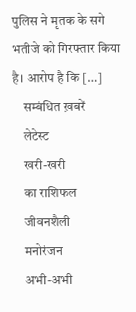पुलिस ने मृतक के सगे भतीजे को गिरफ्तार किया है। आरोप है कि […]
    सम्बंधित ख़बरें
    लेटेस्ट
    खरी-खरी
    का राशिफल
    जीवनशैली
    मनोरंजन
    अभी-अभी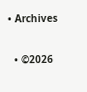• Archives

  • ©2026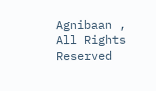Agnibaan , All Rights Reserved